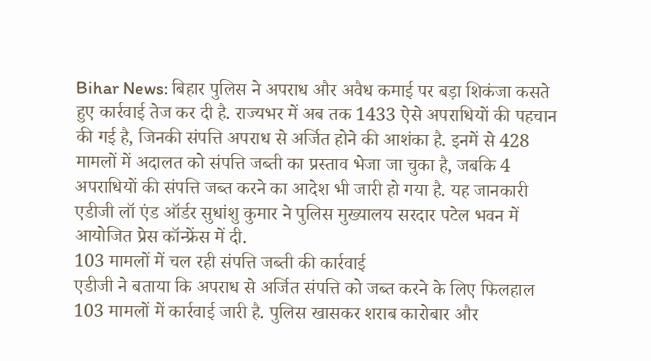Bihar News: बिहार पुलिस ने अपराध और अवैध कमाई पर बड़ा शिकंजा कसते हुए कार्रवाई तेज कर दी है. राज्यभर में अब तक 1433 ऐसे अपराधियों की पहचान की गई है, जिनकी संपत्ति अपराध से अर्जित होने की आशंका है. इनमें से 428 मामलों में अदालत को संपत्ति जब्ती का प्रस्ताव भेजा जा चुका है, जबकि 4 अपराधियों की संपत्ति जब्त करने का आदेश भी जारी हो गया है. यह जानकारी एडीजी लॉ एंड ऑर्डर सुधांशु कुमार ने पुलिस मुख्यालय सरदार पटेल भवन में आयोजित प्रेस कॉन्फ्रेंस में दी.
103 मामलों में चल रही संपत्ति जब्ती की कार्रवाई
एडीजी ने बताया कि अपराध से अर्जित संपत्ति को जब्त करने के लिए फिलहाल 103 मामलों में कार्रवाई जारी है. पुलिस खासकर शराब कारोबार और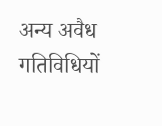अन्य अवैध गतिविधियों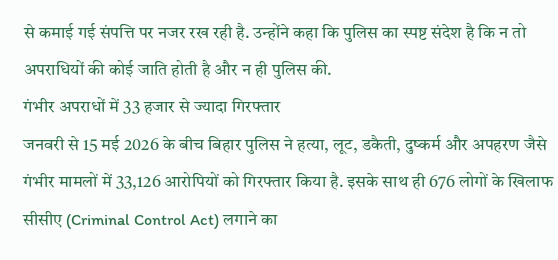से कमाई गई संपत्ति पर नजर रख रही है. उन्होंने कहा कि पुलिस का स्पष्ट संदेश है कि न तो अपराधियों की कोई जाति होती है और न ही पुलिस की.
गंभीर अपराधों में 33 हजार से ज्यादा गिरफ्तार
जनवरी से 15 मई 2026 के बीच बिहार पुलिस ने हत्या, लूट, डकैती, दुष्कर्म और अपहरण जैसे गंभीर मामलों में 33,126 आरोपियों को गिरफ्तार किया है. इसके साथ ही 676 लोगों के खिलाफ सीसीए (Criminal Control Act) लगाने का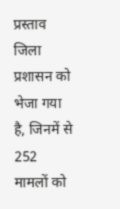प्रस्ताव जिला प्रशासन को भेजा गया है, जिनमें से 252 मामलों को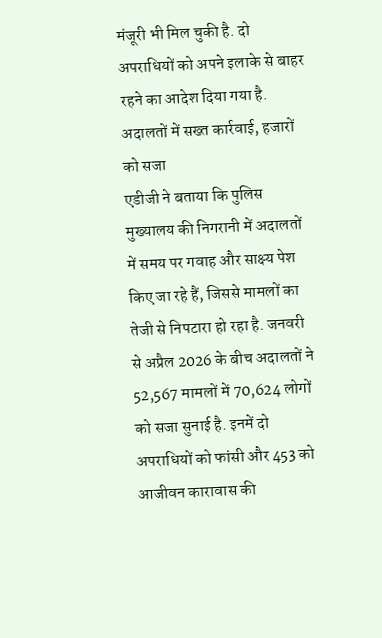मंजूरी भी मिल चुकी है. दो अपराधियों को अपने इलाके से बाहर रहने का आदेश दिया गया है.
अदालतों में सख्त कार्रवाई, हजारों को सजा
एडीजी ने बताया कि पुलिस मुख्यालय की निगरानी में अदालतों में समय पर गवाह और साक्ष्य पेश किए जा रहे हैं, जिससे मामलों का तेजी से निपटारा हो रहा है. जनवरी से अप्रैल 2026 के बीच अदालतों ने 52,567 मामलों में 70,624 लोगों को सजा सुनाई है. इनमें दो अपराधियों को फांसी और 453 को आजीवन कारावास की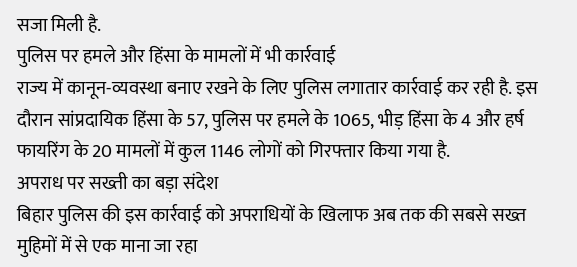सजा मिली है.
पुलिस पर हमले और हिंसा के मामलों में भी कार्रवाई
राज्य में कानून-व्यवस्था बनाए रखने के लिए पुलिस लगातार कार्रवाई कर रही है. इस दौरान सांप्रदायिक हिंसा के 57, पुलिस पर हमले के 1065, भीड़ हिंसा के 4 और हर्ष फायरिंग के 20 मामलों में कुल 1146 लोगों को गिरफ्तार किया गया है.
अपराध पर सख्ती का बड़ा संदेश
बिहार पुलिस की इस कार्रवाई को अपराधियों के खिलाफ अब तक की सबसे सख्त मुहिमों में से एक माना जा रहा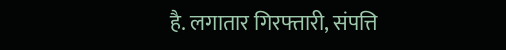है. लगातार गिरफ्तारी, संपत्ति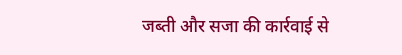जब्ती और सजा की कार्रवाई से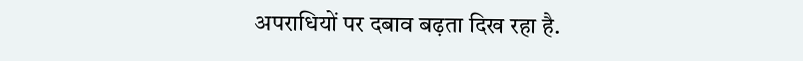अपराधियों पर दबाव बढ़ता दिख रहा है.